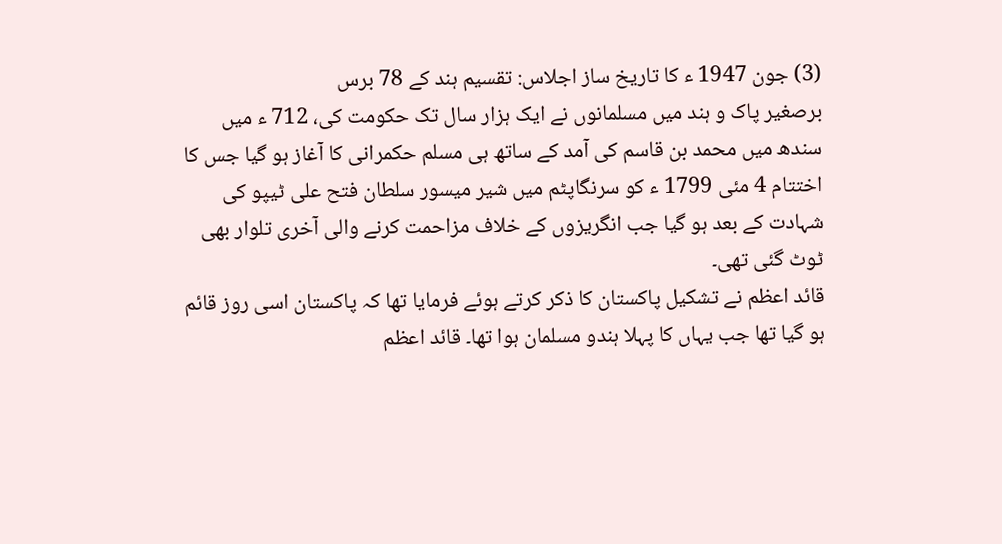(3) جون 1947 ء کا تاریخ ساز اجلاس: تقسیم ہند کے 78 برس
برصغیر پاک و ہند میں مسلمانوں نے ایک ہزار سال تک حکومت کی، 712 ء میں سندھ میں محمد بن قاسم کی آمد کے ساتھ ہی مسلم حکمرانی کا آغاز ہو گیا جس کا اختتام 4 مئی 1799 ء کو سرنگاپٹم میں شیر میسور سلطان فتح علی ٹیپو کی شہادت کے بعد ہو گیا جب انگریزوں کے خلاف مزاحمت کرنے والی آخری تلوار بھی ٹوٹ گئی تھی۔
قائد اعظم نے تشکیل پاکستان کا ذکر کرتے ہوئے فرمایا تھا کہ پاکستان اسی روز قائم ہو گیا تھا جب یہاں کا پہلا ہندو مسلمان ہوا تھا۔ قائد اعظم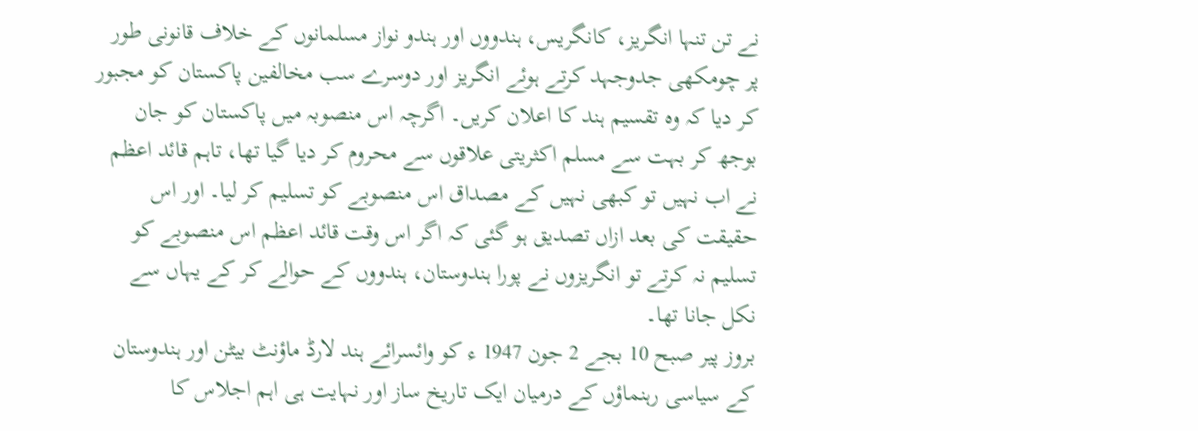نے تن تنہا انگریز، کانگریس، ہندووں اور ہندو نواز مسلمانوں کے خلاف قانونی طور پر چومکھی جدوجہد کرتے ہوئے انگریز اور دوسرے سب مخالفین پاکستان کو مجبور کر دیا کہ وہ تقسیم ہند کا اعلان کریں۔ اگرچہ اس منصوبہ میں پاکستان کو جان بوجھ کر بہت سے مسلم اکثریتی علاقوں سے محروم کر دیا گیا تھا، تاہم قائد اعظم نے اب نہیں تو کبھی نہیں کے مصداق اس منصوبے کو تسلیم کر لیا۔ اور اس حقیقت کی بعد ازاں تصدیق ہو گئی کہ اگر اس وقت قائد اعظم اس منصوبے کو تسلیم نہ کرتے تو انگریزوں نے پورا ہندوستان، ہندووں کے حوالے کر کے یہاں سے نکل جانا تھا۔
بروز پیر صبح 10 بجے 2 جون 1947 ء کو وائسرائے ہند لارڈ ماؤنٹ بیٹن اور ہندوستان کے سیاسی رہنماؤں کے درمیان ایک تاریخ ساز اور نہایت ہی اہم اجلاس کا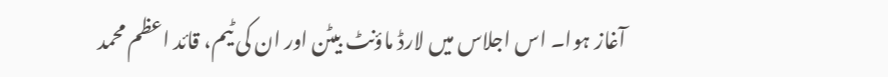آغاز ہوا۔ اس اجلاس میں لارڈ ماؤنٹ بیٹن اور ان کی ٹیم، قائد اعظم محمد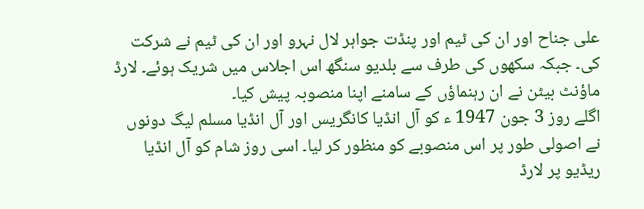علی جناح اور ان کی ٹیم اور پنڈت جواہر لال نہرو اور ان کی ٹیم نے شرکت کی۔ جبکہ سکھوں کی طرف سے بلدیو سنگھ اس اجلاس میں شریک ہوئے۔ لارڈ ماؤنٹ بیٹن نے ان رہنماؤں کے سامنے اپنا منصوبہ پیش کیا۔
اگلے روز 3 جون 1947 ء کو آل انڈیا کانگریس اور آل انڈیا مسلم لیگ دونوں نے اصولی طور پر اس منصوبے کو منظور کر لیا۔ اسی روز شام کو آل انڈیا ریڈیو پر لارڈ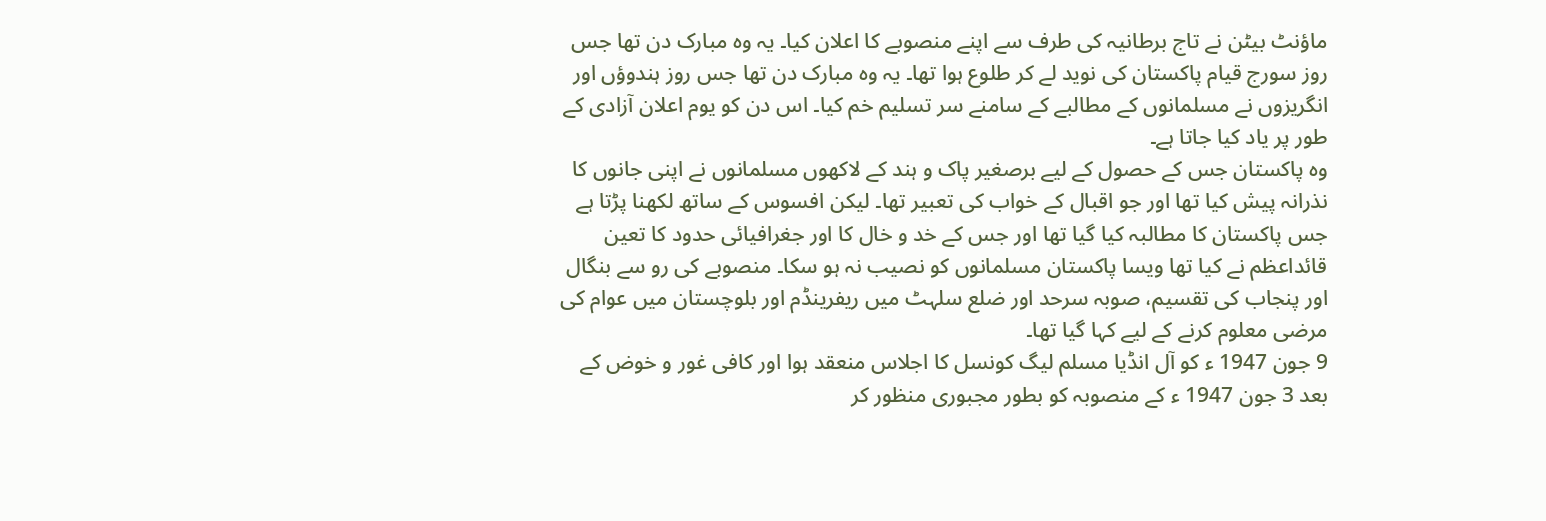ماؤنٹ بیٹن نے تاج برطانیہ کی طرف سے اپنے منصوبے کا اعلان کیا۔ یہ وہ مبارک دن تھا جس روز سورج قیام پاکستان کی نوید لے کر طلوع ہوا تھا۔ یہ وہ مبارک دن تھا جس روز ہندوؤں اور انگریزوں نے مسلمانوں کے مطالبے کے سامنے سر تسلیم خم کیا۔ اس دن کو یوم اعلان آزادی کے طور پر یاد کیا جاتا ہے۔
وہ پاکستان جس کے حصول کے لیے برصغیر پاک و ہند کے لاکھوں مسلمانوں نے اپنی جانوں کا نذرانہ پیش کیا تھا اور جو اقبال کے خواب کی تعبیر تھا۔ لیکن افسوس کے ساتھ لکھنا پڑتا ہے جس پاکستان کا مطالبہ کیا گیا تھا اور جس کے خد و خال کا اور جغرافیائی حدود کا تعین قائداعظم نے کیا تھا ویسا پاکستان مسلمانوں کو نصیب نہ ہو سکا۔ منصوبے کی رو سے بنگال اور پنجاب کی تقسیم، صوبہ سرحد اور ضلع سلہٹ میں ریفرینڈم اور بلوچستان میں عوام کی مرضی معلوم کرنے کے لیے کہا گیا تھا۔
9 جون 1947 ء کو آل انڈیا مسلم لیگ کونسل کا اجلاس منعقد ہوا اور کافی غور و خوض کے بعد 3 جون 1947 ء کے منصوبہ کو بطور مجبوری منظور کر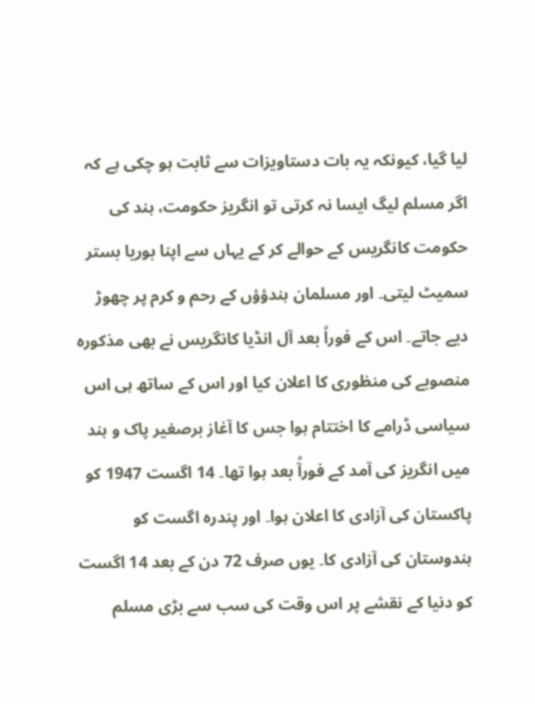لیا گیا، کیونکہ یہ بات دستاویزات سے ثابت ہو چکی ہے کہ اگر مسلم لیگ ایسا نہ کرتی تو انگریز حکومت، ہند کی حکومت کانگریس کے حوالے کر کے یہاں سے اپنا بوریا بستر سمیٹ لیتی۔ اور مسلمان ہندؤؤں کے رحم و کرم پر چھوڑ دیے جاتے۔ اس کے فوراً بعد آل انڈیا کانگریس نے بھی مذکورہ منصوبے کی منظوری کا اعلان کیا اور اس کے ساتھ ہی اس سیاسی ڈرامے کا اختتام ہوا جس کا آغاز برصغیر پاک و ہند میں انگریز کی آمد کے فورآً بعد ہوا تھا۔ 14 اگست 1947 کو پاکستان کی آزادی کا اعلان ہوا۔ اور پندرہ اگست کو ہندوستان کی آزادی کا۔ یوں صرف 72 دن کے بعد 14 اگست کو دنیا کے نقشے پر اس وقت کی سب سے بڑی مسلم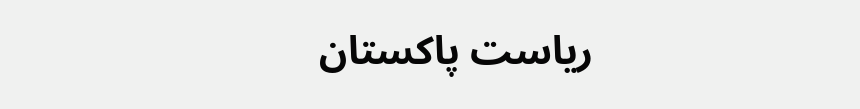ریاست پاکستان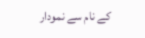کے نام سے نمودار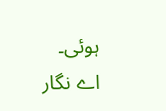ہوئی۔
اے نگار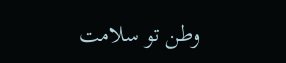وطن تو سلامت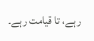رہے، تا قیامت رہے۔